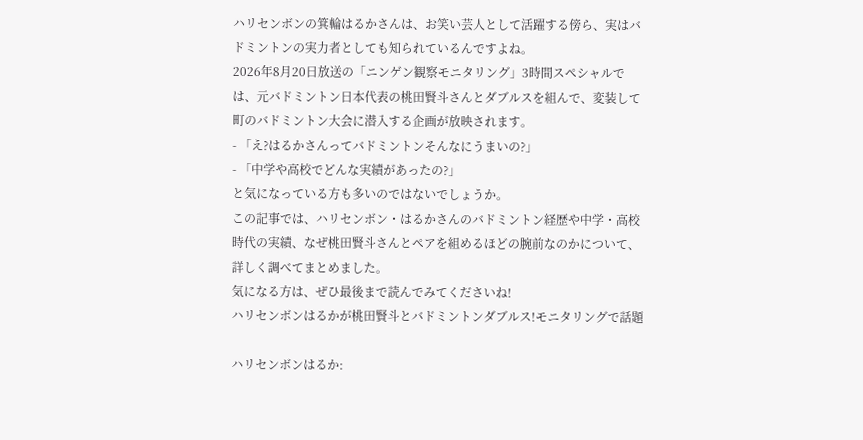ハリセンボンの箕輪はるかさんは、お笑い芸人として活躍する傍ら、実はバドミントンの実力者としても知られているんですよね。
2026年8月20日放送の「ニンゲン観察モニタリング」3時間スペシャルでは、元バドミントン日本代表の桃田賢斗さんとダブルスを組んで、変装して町のバドミントン大会に潜入する企画が放映されます。
- 「え?はるかさんってバドミントンそんなにうまいの?」
- 「中学や高校でどんな実績があったの?」
と気になっている方も多いのではないでしょうか。
この記事では、ハリセンボン・はるかさんのバドミントン経歴や中学・高校時代の実績、なぜ桃田賢斗さんとペアを組めるほどの腕前なのかについて、詳しく調べてまとめました。
気になる方は、ぜひ最後まで読んでみてくださいね!
ハリセンボンはるかが桃田賢斗とバドミントンダブルス!モニタリングで話題

ハリセンボンはるか: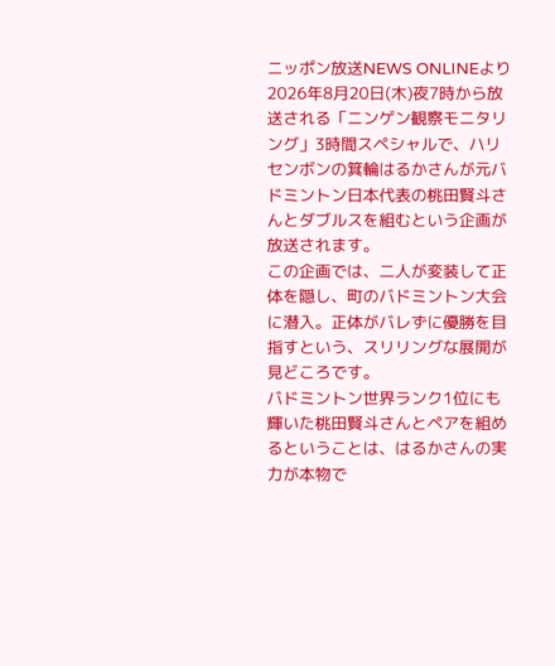ニッポン放送NEWS ONLINEより
2026年8月20日(木)夜7時から放送される「ニンゲン観察モニタリング」3時間スペシャルで、ハリセンボンの箕輪はるかさんが元バドミントン日本代表の桃田賢斗さんとダブルスを組むという企画が放送されます。
この企画では、二人が変装して正体を隠し、町のバドミントン大会に潜入。正体がバレずに優勝を目指すという、スリリングな展開が見どころです。
バドミントン世界ランク1位にも輝いた桃田賢斗さんとペアを組めるということは、はるかさんの実力が本物で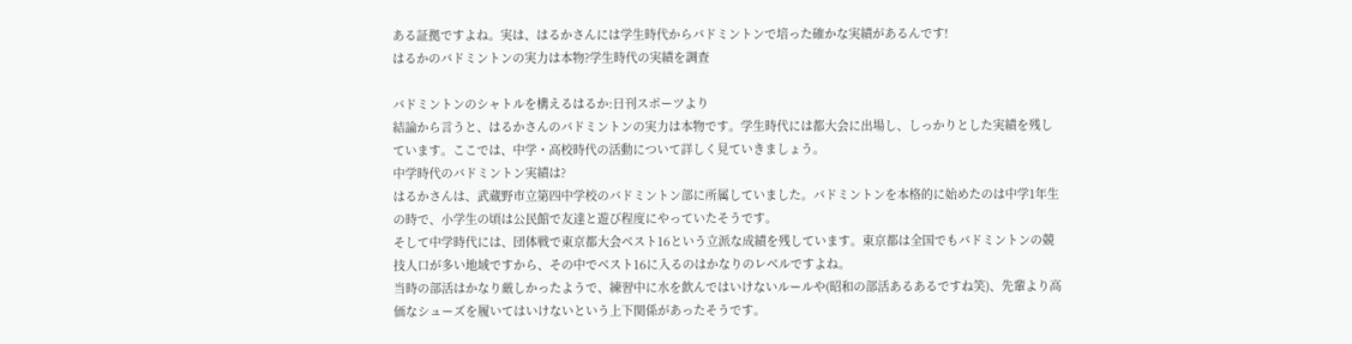ある証拠ですよね。実は、はるかさんには学生時代からバドミントンで培った確かな実績があるんです!
はるかのバドミントンの実力は本物?学生時代の実績を調査

バドミントンのシャトルを構えるはるか:日刊スポーツより
結論から言うと、はるかさんのバドミントンの実力は本物です。学生時代には都大会に出場し、しっかりとした実績を残しています。ここでは、中学・高校時代の活動について詳しく見ていきましょう。
中学時代のバドミントン実績は?
はるかさんは、武蔵野市立第四中学校のバドミントン部に所属していました。バドミントンを本格的に始めたのは中学1年生の時で、小学生の頃は公民館で友達と遊び程度にやっていたそうです。
そして中学時代には、団体戦で東京都大会ベスト16という立派な成績を残しています。東京都は全国でもバドミントンの競技人口が多い地域ですから、その中でベスト16に入るのはかなりのレベルですよね。
当時の部活はかなり厳しかったようで、練習中に水を飲んではいけないルールや(昭和の部活あるあるですね笑)、先輩より高価なシューズを履いてはいけないという上下関係があったそうです。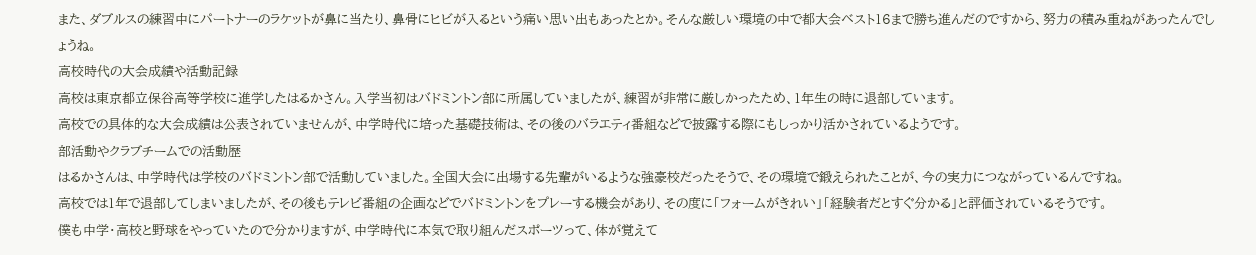また、ダブルスの練習中にパートナーのラケットが鼻に当たり、鼻骨にヒビが入るという痛い思い出もあったとか。そんな厳しい環境の中で都大会ベスト16まで勝ち進んだのですから、努力の積み重ねがあったんでしょうね。
高校時代の大会成績や活動記録
高校は東京都立保谷高等学校に進学したはるかさん。入学当初はバドミントン部に所属していましたが、練習が非常に厳しかったため、1年生の時に退部しています。
高校での具体的な大会成績は公表されていませんが、中学時代に培った基礎技術は、その後のバラエティ番組などで披露する際にもしっかり活かされているようです。
部活動やクラブチームでの活動歴
はるかさんは、中学時代は学校のバドミントン部で活動していました。全国大会に出場する先輩がいるような強豪校だったそうで、その環境で鍛えられたことが、今の実力につながっているんですね。
高校では1年で退部してしまいましたが、その後もテレビ番組の企画などでバドミントンをプレーする機会があり、その度に「フォームがきれい」「経験者だとすぐ分かる」と評価されているそうです。
僕も中学・高校と野球をやっていたので分かりますが、中学時代に本気で取り組んだスポーツって、体が覚えて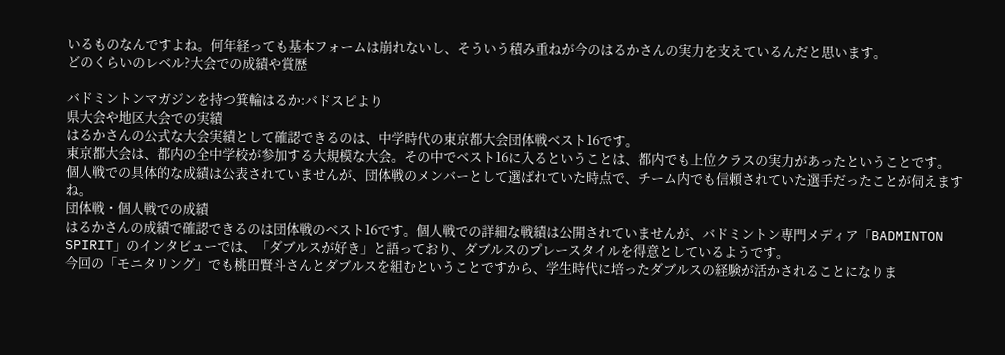いるものなんですよね。何年経っても基本フォームは崩れないし、そういう積み重ねが今のはるかさんの実力を支えているんだと思います。
どのくらいのレベル?大会での成績や賞歴

バドミントンマガジンを持つ箕輪はるか:バドスピより
県大会や地区大会での実績
はるかさんの公式な大会実績として確認できるのは、中学時代の東京都大会団体戦ベスト16です。
東京都大会は、都内の全中学校が参加する大規模な大会。その中でベスト16に入るということは、都内でも上位クラスの実力があったということです。
個人戦での具体的な成績は公表されていませんが、団体戦のメンバーとして選ばれていた時点で、チーム内でも信頼されていた選手だったことが伺えますね。
団体戦・個人戦での成績
はるかさんの成績で確認できるのは団体戦のベスト16です。個人戦での詳細な戦績は公開されていませんが、バドミントン専門メディア「BADMINTON SPIRIT」のインタビューでは、「ダブルスが好き」と語っており、ダブルスのプレースタイルを得意としているようです。
今回の「モニタリング」でも桃田賢斗さんとダブルスを組むということですから、学生時代に培ったダブルスの経験が活かされることになりま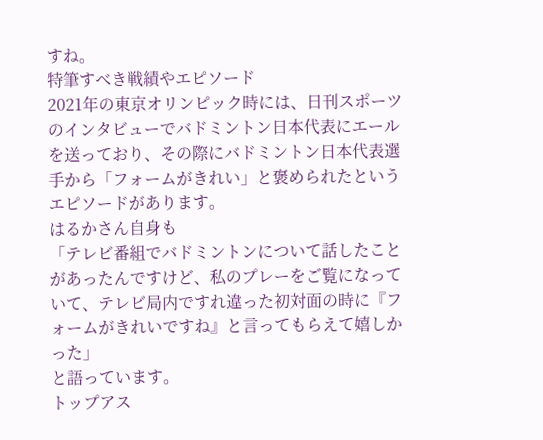すね。
特筆すべき戦績やエピソード
2021年の東京オリンピック時には、日刊スポーツのインタビューでバドミントン日本代表にエールを送っており、その際にバドミントン日本代表選手から「フォームがきれい」と褒められたというエピソードがあります。
はるかさん自身も
「テレビ番組でバドミントンについて話したことがあったんですけど、私のプレーをご覧になっていて、テレビ局内ですれ違った初対面の時に『フォームがきれいですね』と言ってもらえて嬉しかった」
と語っています。
トップアス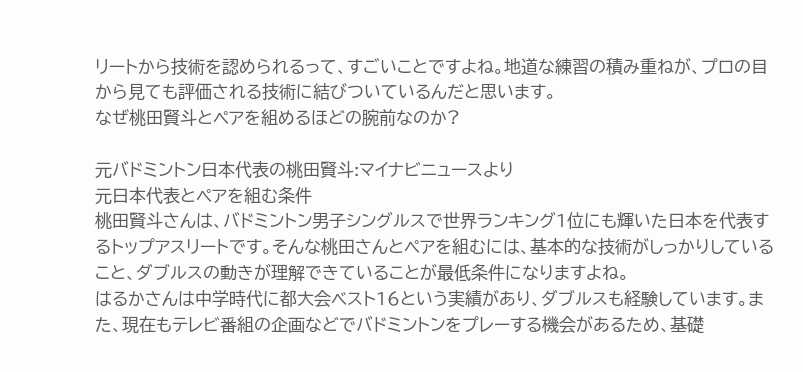リートから技術を認められるって、すごいことですよね。地道な練習の積み重ねが、プロの目から見ても評価される技術に結びついているんだと思います。
なぜ桃田賢斗とペアを組めるほどの腕前なのか?

元バドミントン日本代表の桃田賢斗:マイナビニュースより
元日本代表とペアを組む条件
桃田賢斗さんは、バドミントン男子シングルスで世界ランキング1位にも輝いた日本を代表するトップアスリートです。そんな桃田さんとペアを組むには、基本的な技術がしっかりしていること、ダブルスの動きが理解できていることが最低条件になりますよね。
はるかさんは中学時代に都大会ベスト16という実績があり、ダブルスも経験しています。また、現在もテレビ番組の企画などでバドミントンをプレーする機会があるため、基礎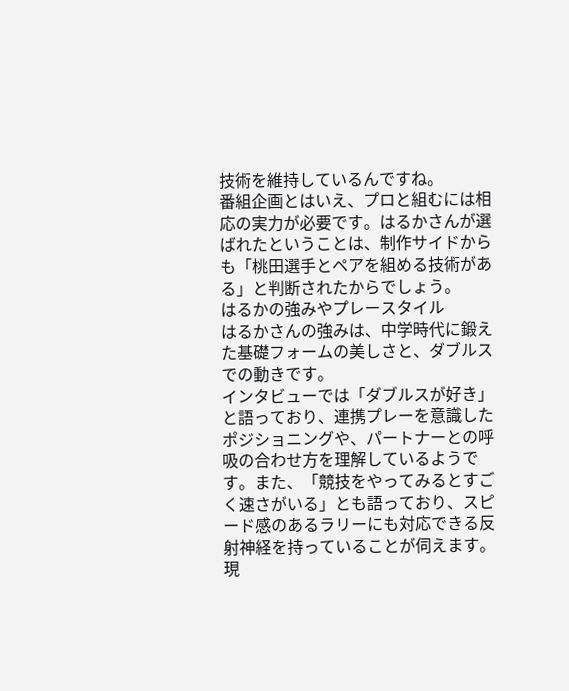技術を維持しているんですね。
番組企画とはいえ、プロと組むには相応の実力が必要です。はるかさんが選ばれたということは、制作サイドからも「桃田選手とペアを組める技術がある」と判断されたからでしょう。
はるかの強みやプレースタイル
はるかさんの強みは、中学時代に鍛えた基礎フォームの美しさと、ダブルスでの動きです。
インタビューでは「ダブルスが好き」と語っており、連携プレーを意識したポジショニングや、パートナーとの呼吸の合わせ方を理解しているようです。また、「競技をやってみるとすごく速さがいる」とも語っており、スピード感のあるラリーにも対応できる反射神経を持っていることが伺えます。
現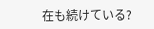在も続けている?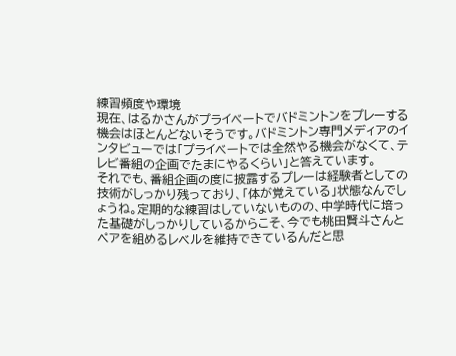練習頻度や環境
現在、はるかさんがプライベートでバドミントンをプレーする機会はほとんどないそうです。バドミントン専門メディアのインタビューでは「プライベートでは全然やる機会がなくて、テレビ番組の企画でたまにやるくらい」と答えています。
それでも、番組企画の度に披露するプレーは経験者としての技術がしっかり残っており、「体が覚えている」状態なんでしょうね。定期的な練習はしていないものの、中学時代に培った基礎がしっかりしているからこそ、今でも桃田賢斗さんとペアを組めるレベルを維持できているんだと思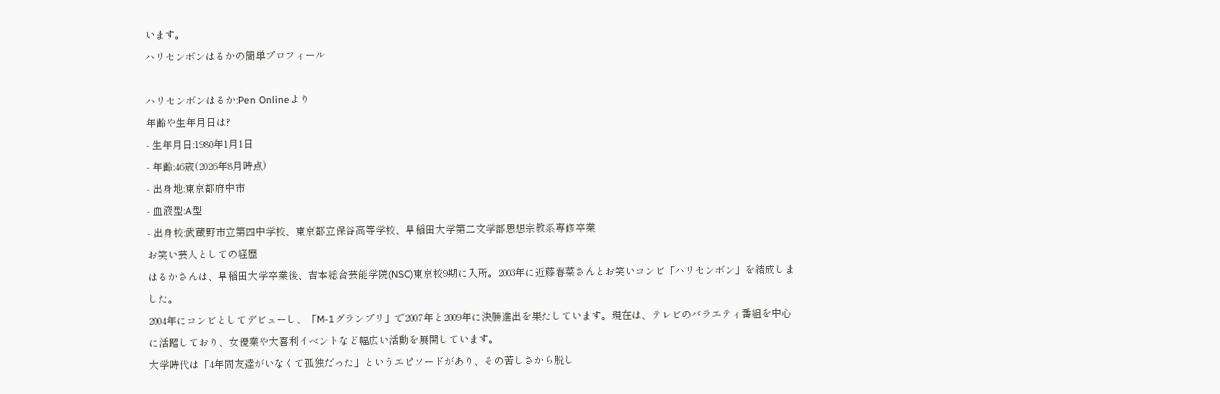います。
ハリセンボンはるかの簡単プロフィール

ハリセンボンはるか:Pen Onlineより
年齢や生年月日は?
- 生年月日:1980年1月1日
- 年齢:46歳(2026年8月時点)
- 出身地:東京都府中市
- 血液型:A型
- 出身校:武蔵野市立第四中学校、東京都立保谷高等学校、早稲田大学第二文学部思想宗教系専修卒業
お笑い芸人としての経歴
はるかさんは、早稲田大学卒業後、吉本総合芸能学院(NSC)東京校9期に入所。2003年に近藤春菜さんとお笑いコンビ「ハリセンボン」を結成しました。
2004年にコンビとしてデビューし、「M-1グランプリ」で2007年と2009年に決勝進出を果たしています。現在は、テレビのバラエティ番組を中心に活躍しており、女優業や大喜利イベントなど幅広い活動を展開しています。
大学時代は「4年間友達がいなくて孤独だった」というエピソードがあり、その苦しさから脱し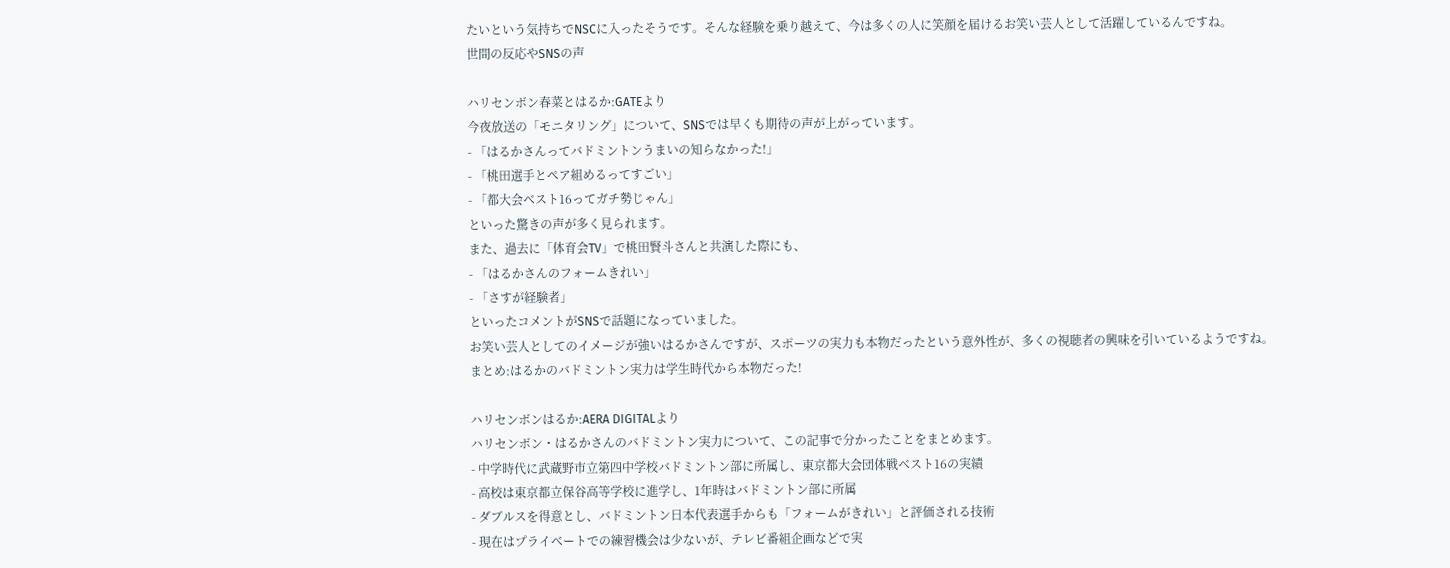たいという気持ちでNSCに入ったそうです。そんな経験を乗り越えて、今は多くの人に笑顔を届けるお笑い芸人として活躍しているんですね。
世間の反応やSNSの声

ハリセンボン春菜とはるか:GATEより
今夜放送の「モニタリング」について、SNSでは早くも期待の声が上がっています。
- 「はるかさんってバドミントンうまいの知らなかった!」
- 「桃田選手とペア組めるってすごい」
- 「都大会ベスト16ってガチ勢じゃん」
といった驚きの声が多く見られます。
また、過去に「体育会TV」で桃田賢斗さんと共演した際にも、
- 「はるかさんのフォームきれい」
- 「さすが経験者」
といったコメントがSNSで話題になっていました。
お笑い芸人としてのイメージが強いはるかさんですが、スポーツの実力も本物だったという意外性が、多くの視聴者の興味を引いているようですね。
まとめ:はるかのバドミントン実力は学生時代から本物だった!

ハリセンボンはるか:AERA DIGITALより
ハリセンボン・はるかさんのバドミントン実力について、この記事で分かったことをまとめます。
- 中学時代に武蔵野市立第四中学校バドミントン部に所属し、東京都大会団体戦ベスト16の実績
- 高校は東京都立保谷高等学校に進学し、1年時はバドミントン部に所属
- ダブルスを得意とし、バドミントン日本代表選手からも「フォームがきれい」と評価される技術
- 現在はプライベートでの練習機会は少ないが、テレビ番組企画などで実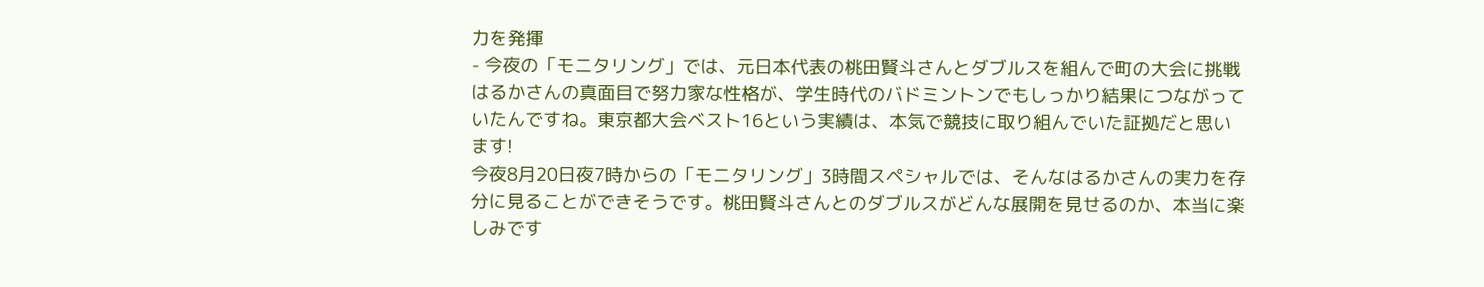力を発揮
- 今夜の「モニタリング」では、元日本代表の桃田賢斗さんとダブルスを組んで町の大会に挑戦
はるかさんの真面目で努力家な性格が、学生時代のバドミントンでもしっかり結果につながっていたんですね。東京都大会ベスト16という実績は、本気で競技に取り組んでいた証拠だと思います!
今夜8月20日夜7時からの「モニタリング」3時間スペシャルでは、そんなはるかさんの実力を存分に見ることができそうです。桃田賢斗さんとのダブルスがどんな展開を見せるのか、本当に楽しみです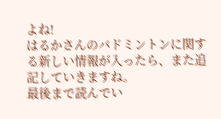よね!
はるかさんのバドミントンに関する新しい情報が入ったら、また追記していきますね。
最後まで読んでい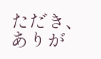ただき、ありが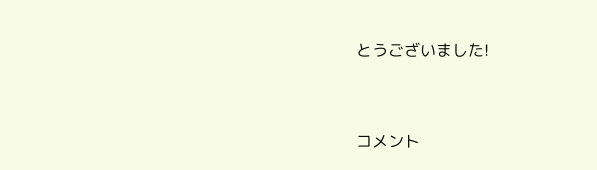とうございました!


コメント